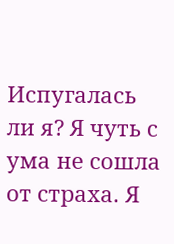Испугалась ли я? Я чуть с ума не сошла от страха. Я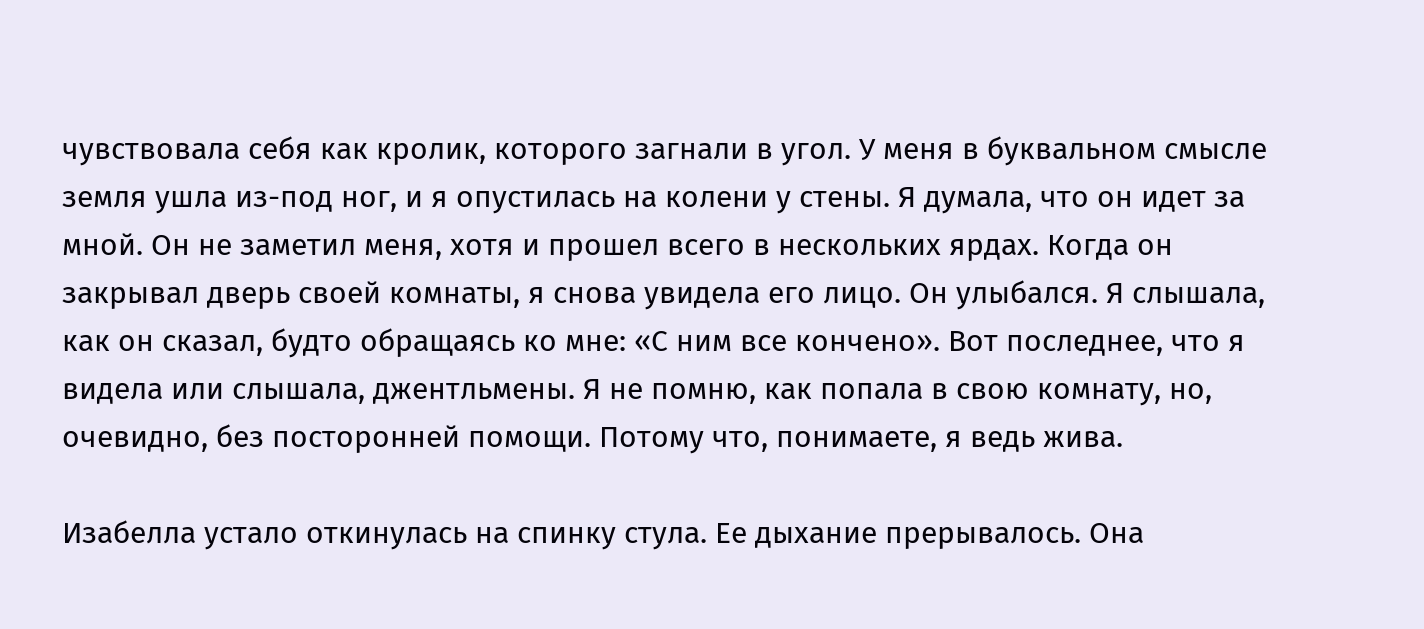чувствовала себя как кролик, которого загнали в угол. У меня в буквальном смысле земля ушла из-под ног, и я опустилась на колени у стены. Я думала, что он идет за мной. Он не заметил меня, хотя и прошел всего в нескольких ярдах. Когда он закрывал дверь своей комнаты, я снова увидела его лицо. Он улыбался. Я слышала, как он сказал, будто обращаясь ко мне: «С ним все кончено». Вот последнее, что я видела или слышала, джентльмены. Я не помню, как попала в свою комнату, но, очевидно, без посторонней помощи. Потому что, понимаете, я ведь жива.

Изабелла устало откинулась на спинку стула. Ее дыхание прерывалось. Она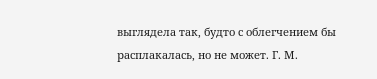выглядела так, будто с облегчением бы расплакалась, но не может. Г. М.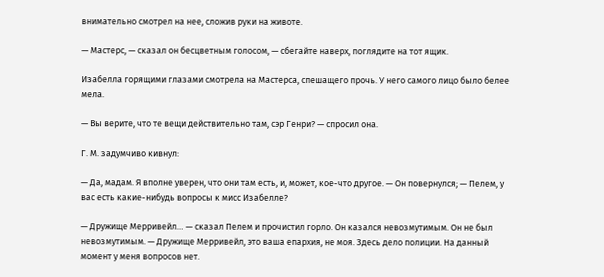внимательно смотрел на нее, сложив руки на животе.

— Мастерс, — сказал он бесцветным голосом, — сбегайте наверх, поглядите на тот ящик.

Изабелла горящими глазами смотрела на Мастерса, спешащего прочь. У него самого лицо было белее мела.

— Вы верите, что те вещи действительно там, сэр Генри? — спросил она.

Г. М. задумчиво кивнул:

— Да, мадам. Я вполне уверен, что они там есть, и, может, кое-что другое. — Он повернулся; — Пелем, у вас есть какие-нибудь вопросы к мисс Изабелле?

— Дружище Мерривейл… — сказал Пелем и прочистил горло. Он казался невозмутимым. Он не был невозмутимым. — Дружище Мерривейл, это ваша епархия, не моя. Здесь дело полиции. На данный момент у меня вопросов нет.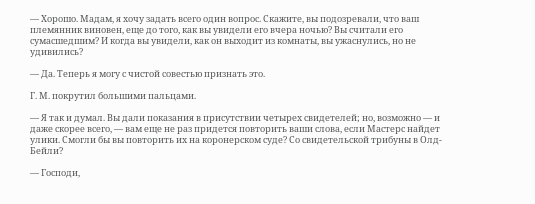— Хорошо. Мадам, я хочу задать всего один вопрос. Скажите, вы подозревали, что ваш племянник виновен, еще до того, как вы увидели его вчера ночью? Вы считали его сумасшедшим? И когда вы увидели, как он выходит из комнаты, вы ужаснулись, но не удивились?

— Да. Теперь я могу с чистой совестью признать это.

Г. М. покрутил большими пальцами.

— Я так и думал. Вы дали показания в присутствии четырех свидетелей; но, возможно — и даже скорее всего, — вам еще не раз придется повторить ваши слова, если Мастерс найдет улики. Смогли бы вы повторить их на коронерском суде? Со свидетельской трибуны в Олд-Бейли?

— Господи,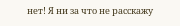нет! Я ни за что не расскажу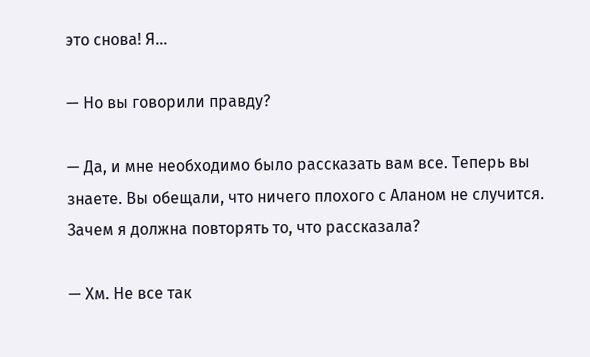это снова! Я…

— Но вы говорили правду?

— Да, и мне необходимо было рассказать вам все. Теперь вы знаете. Вы обещали, что ничего плохого с Аланом не случится. Зачем я должна повторять то, что рассказала?

— Хм. Не все так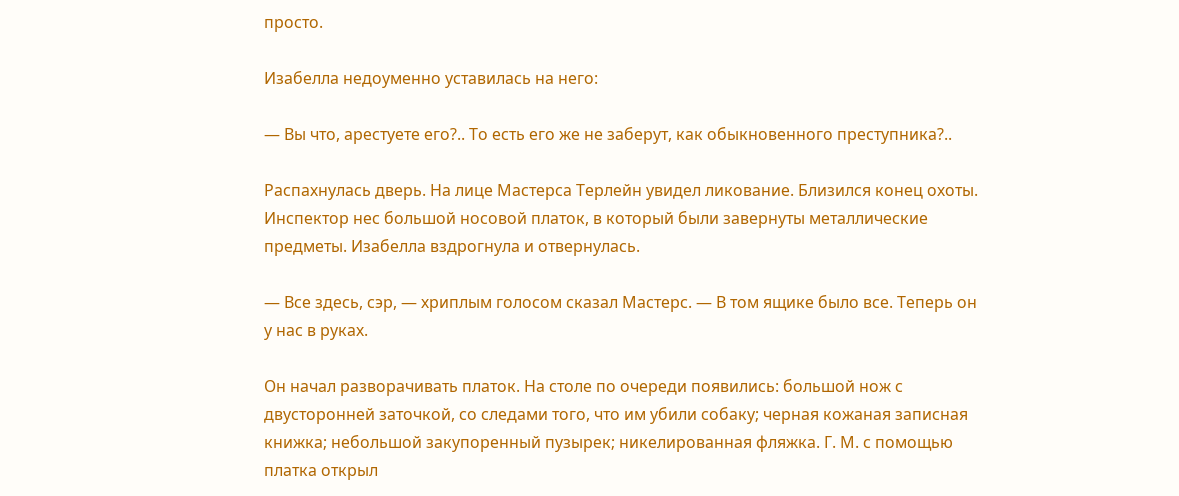просто.

Изабелла недоуменно уставилась на него:

— Вы что, арестуете его?.. То есть его же не заберут, как обыкновенного преступника?..

Распахнулась дверь. На лице Мастерса Терлейн увидел ликование. Близился конец охоты. Инспектор нес большой носовой платок, в который были завернуты металлические предметы. Изабелла вздрогнула и отвернулась.

— Все здесь, сэр, — хриплым голосом сказал Мастерс. — В том ящике было все. Теперь он у нас в руках.

Он начал разворачивать платок. На столе по очереди появились: большой нож с двусторонней заточкой, со следами того, что им убили собаку; черная кожаная записная книжка; небольшой закупоренный пузырек; никелированная фляжка. Г. М. с помощью платка открыл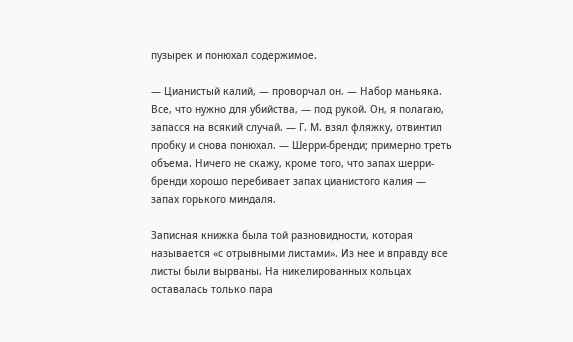пузырек и понюхал содержимое.

— Цианистый калий, — проворчал он. — Набор маньяка. Все, что нужно для убийства, — под рукой. Он, я полагаю, запасся на всякий случай. — Г. М. взял фляжку, отвинтил пробку и снова понюхал. — Шерри-бренди; примерно треть объема. Ничего не скажу, кроме того, что запах шерри-бренди хорошо перебивает запах цианистого калия — запах горького миндаля.

Записная книжка была той разновидности, которая называется «с отрывными листами». Из нее и вправду все листы были вырваны. На никелированных кольцах оставалась только пара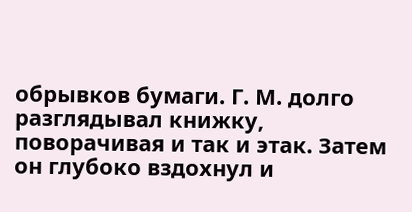обрывков бумаги. Г. М. долго разглядывал книжку, поворачивая и так и этак. Затем он глубоко вздохнул и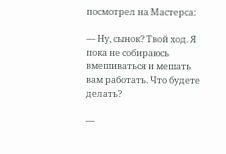посмотрел на Мастерса:

— Ну, сынок? Твой ход. Я пока не собираюсь вмешиваться и мешать вам работать. Что будете делать?

—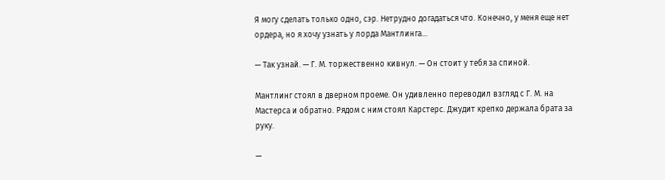Я могу сделать только одно, сэр. Нетрудно догадаться что. Конечно, у меня еще нет ордера, но я хочу узнать у лорда Мантлинга…

— Так узнай. — Г. М. торжественно кивнул. — Он стоит у тебя за спиной.

Мантлинг стоял в дверном проеме. Он удивленно переводил взгляд с Г. М. на Мастерса и обратно. Рядом с ним стоял Карстерс. Джудит крепко держала брата за руку.

—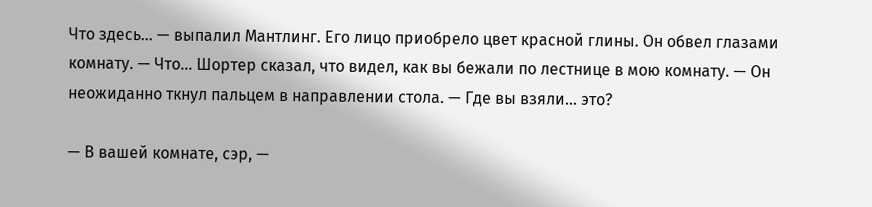Что здесь… — выпалил Мантлинг. Его лицо приобрело цвет красной глины. Он обвел глазами комнату. — Что… Шортер сказал, что видел, как вы бежали по лестнице в мою комнату. — Он неожиданно ткнул пальцем в направлении стола. — Где вы взяли… это?

— В вашей комнате, сэр, —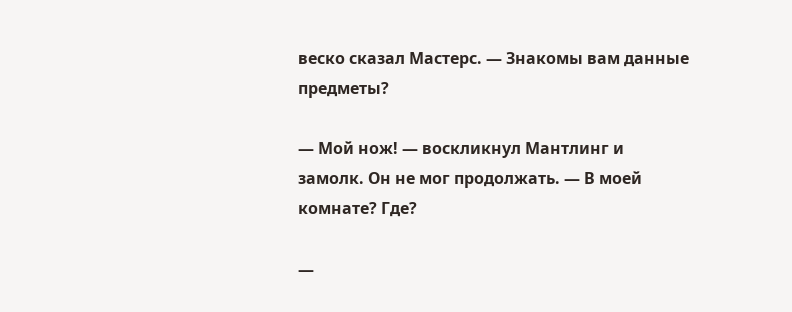веско сказал Мастерс. — Знакомы вам данные предметы?

— Мой нож! — воскликнул Мантлинг и замолк. Он не мог продолжать. — В моей комнате? Где?

—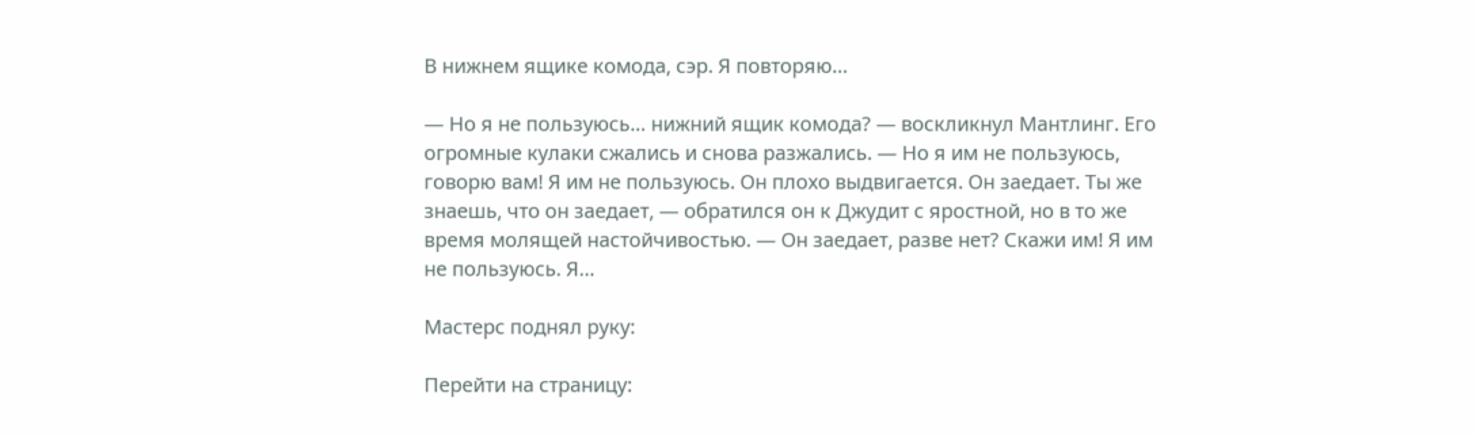В нижнем ящике комода, сэр. Я повторяю…

— Но я не пользуюсь… нижний ящик комода? — воскликнул Мантлинг. Его огромные кулаки сжались и снова разжались. — Но я им не пользуюсь, говорю вам! Я им не пользуюсь. Он плохо выдвигается. Он заедает. Ты же знаешь, что он заедает, — обратился он к Джудит с яростной, но в то же время молящей настойчивостью. — Он заедает, разве нет? Скажи им! Я им не пользуюсь. Я…

Мастерс поднял руку:

Перейти на страницу: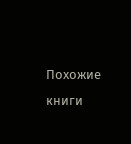Похожие книги